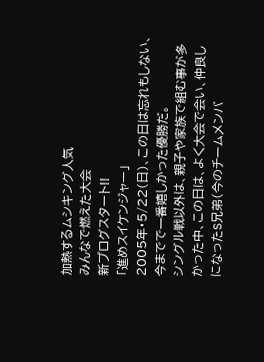加熱するムシキング人気
みんなで燃えた大会
新プログスタート!!
「進めスイケンジャー」
2005年・5/22(日)、この日は忘れもしない、今までで一番嬉しかった優勝だ。
シングル戦以外は、親子や家族で組む事が多かった中、この日は、よく大会で会い、仲良しになったS兄弟(今のチームメンバ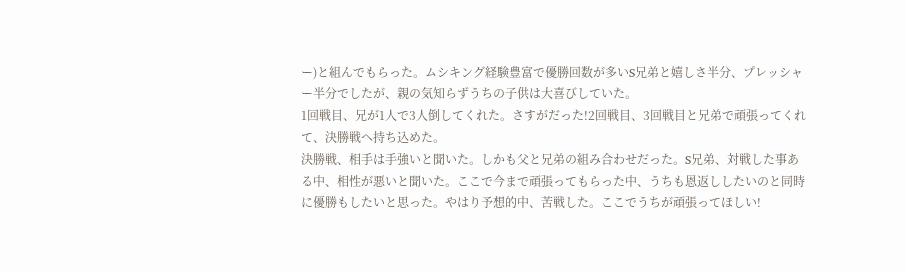ー)と組んでもらった。ムシキング経験豊富で優勝回数が多いS兄弟と嬉しさ半分、プレッシャー半分でしたが、親の気知らずうちの子供は大喜びしていた。
1回戦目、兄が1人で3人倒してくれた。さすがだった!2回戦目、3回戦目と兄弟で頑張ってくれて、決勝戦へ持ち込めた。
決勝戦、相手は手強いと聞いた。しかも父と兄弟の組み合わせだった。S兄弟、対戦した事ある中、相性が悪いと聞いた。ここで今まで頑張ってもらった中、うちも恩返ししたいのと同時に優勝もしたいと思った。やはり予想的中、苦戦した。ここでうちが頑張ってほしい!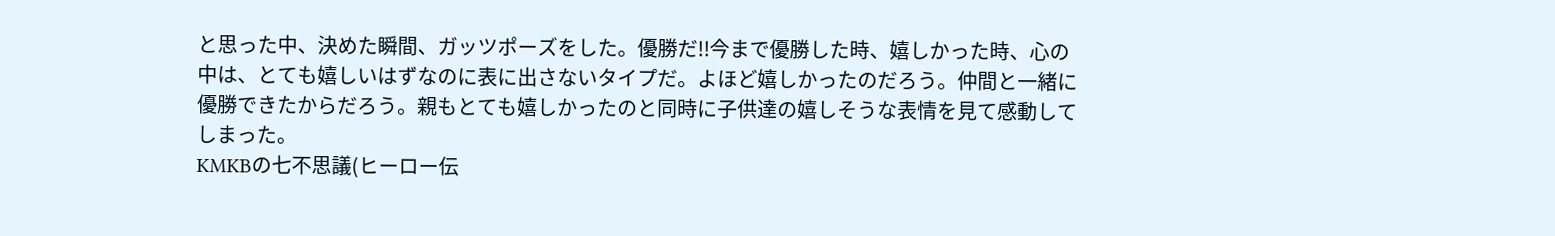と思った中、決めた瞬間、ガッツポーズをした。優勝だ!!今まで優勝した時、嬉しかった時、心の中は、とても嬉しいはずなのに表に出さないタイプだ。よほど嬉しかったのだろう。仲間と一緒に優勝できたからだろう。親もとても嬉しかったのと同時に子供達の嬉しそうな表情を見て感動してしまった。
KMKBの七不思議(ヒーロー伝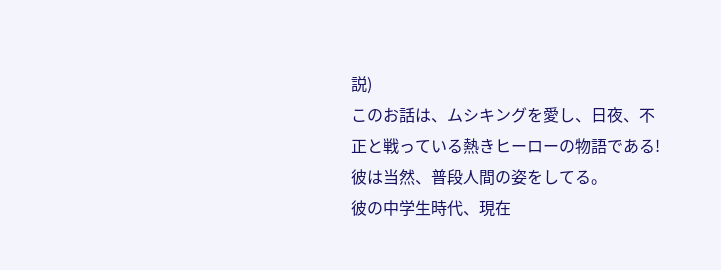説)
このお話は、ムシキングを愛し、日夜、不正と戦っている熱きヒーローの物語である!
彼は当然、普段人間の姿をしてる。
彼の中学生時代、現在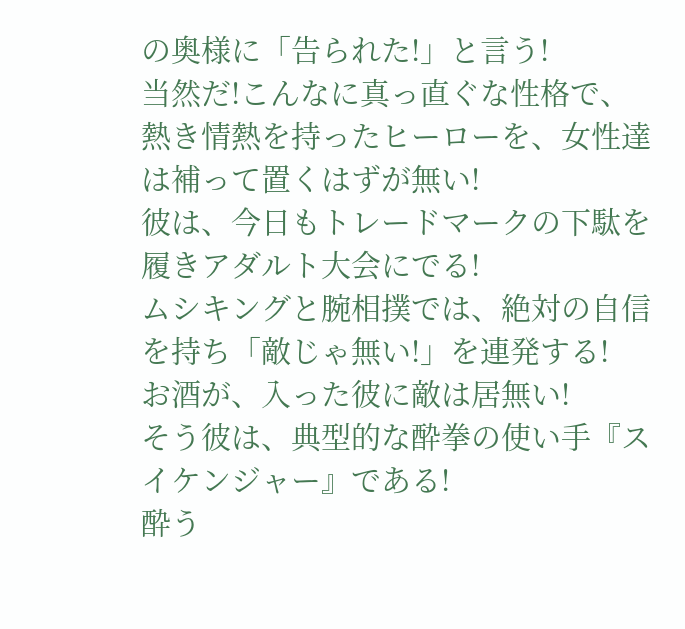の奥様に「告られた!」と言う!
当然だ!こんなに真っ直ぐな性格で、熱き情熱を持ったヒーローを、女性達は補って置くはずが無い!
彼は、今日もトレードマークの下駄を履きアダルト大会にでる!
ムシキングと腕相撲では、絶対の自信を持ち「敵じゃ無い!」を連発する!
お酒が、入った彼に敵は居無い!
そう彼は、典型的な酔拳の使い手『スイケンジャー』である!
酔う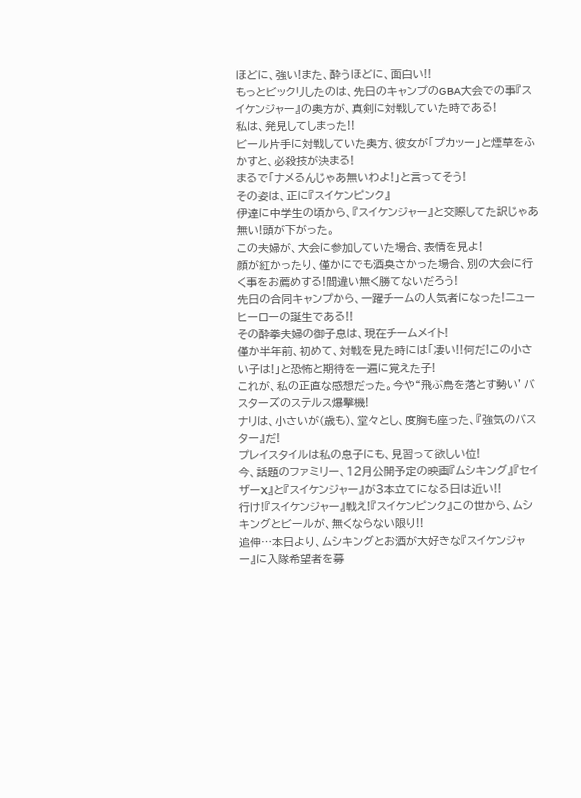ほどに、強い!また、酔うほどに、面白い!!
もっとビックリしたのは、先日のキャンプのGBA大会での事『スイケンジャー』の奥方が、真剣に対戦していた時である!
私は、発見してしまった!!
ビール片手に対戦していた奥方、彼女が「プカッー」と煙草をふかすと、必殺技が決まる!
まるで「ナメるんじゃあ無いわよ!」と言ってそう!
その姿は、正に『スイケンピンク』
伊達に中学生の頃から、『スイケンジャー』と交際してた訳じゃあ無い!頭が下がった。
この夫婦が、大会に参加していた場合、表情を見よ!
顔が紅かったり、僅かにでも酒臭さかった場合、別の大会に行く事をお薦めする!間違い無く勝てないだろう!
先日の合同キャンプから、一躍チームの人気者になった!ニューヒーローの誕生である!!
その酔拳夫婦の御子息は、現在チームメイト!
僅か半年前、初めて、対戦を見た時には「凄い!!何だ!この小さい子は!」と恐怖と期待を一遍に覚えた子!
これが、私の正直な感想だった。今や“飛ぶ鳥を落とす勢い’バスターズのステルス爆撃機!
ナリは、小さいが(歳も)、堂々とし、度胸も座った、『強気のバスター』だ!
プレイスタイルは私の息子にも、見習って欲しい位!
今、話題のファミリー、12月公開予定の映画『ムシキング』『セイザーX』と『スイケンジャー』が3本立てになる日は近い!!
行け!『スイケンジャー』戦え!『スイケンピンク』この世から、ムシキングとビールが、無くならない限り!!
追伸…本日より、ムシキングとお酒が大好きな『スイケンジャー』に入隊希望者を募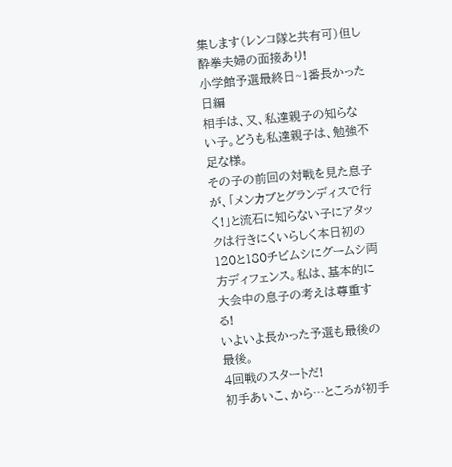集します(レンコ隊と共有可)但し酔拳夫婦の面接あり!
小学館予選最終日~1番長かった日編
相手は、又、私達親子の知らない子。どうも私達親子は、勉強不足な様。
その子の前回の対戦を見た息子が、「メンカブとグランディスで行く!」と流石に知らない子にアタックは行きにくいらしく本日初の120と180チビムシにグームシ両方ディフェンス。私は、基本的に大会中の息子の考えは尊重する!
いよいよ長かった予選も最後の最後。
4回戦のスタートだ!
初手あいこ、から…ところが初手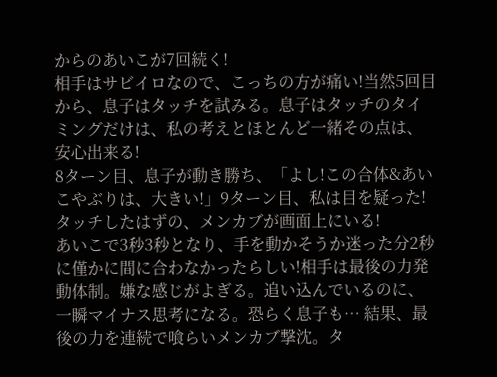からのあいこが7回続く!
相手はサビイロなので、こっちの方が痛い!当然5回目から、息子はタッチを試みる。息子はタッチのタイミングだけは、私の考えとほとんど一緒その点は、安心出来る!
8ターン目、息子が動き勝ち、「よし!この合体&あいこやぶりは、大きい!」9ターン目、私は目を疑った!タッチしたはずの、メンカブが画面上にいる!
あいこで3秒3秒となり、手を動かそうか迷った分2秒に僅かに間に合わなかったらしい!相手は最後の力発動体制。嫌な感じがよぎる。追い込んでいるのに、一瞬マイナス思考になる。恐らく息子も… 結果、最後の力を連続で喰らいメンカブ撃沈。タ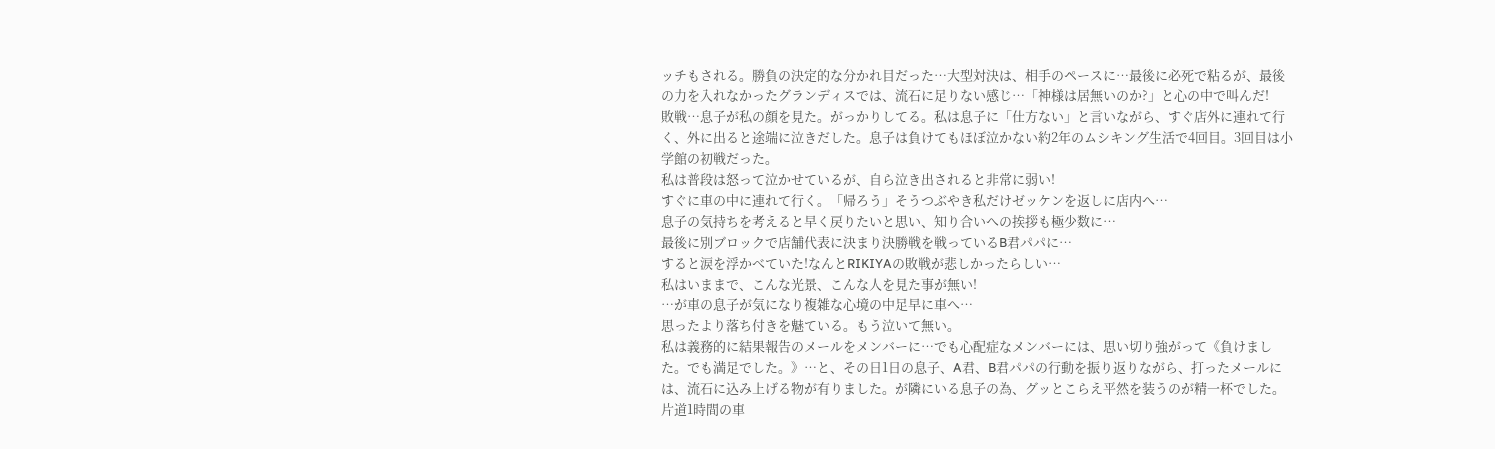ッチもされる。勝負の決定的な分かれ目だった…大型対決は、相手のペースに…最後に必死で粘るが、最後の力を入れなかったグランディスでは、流石に足りない感じ…「神様は居無いのか?」と心の中で叫んだ!
敗戦…息子が私の顔を見た。がっかりしてる。私は息子に「仕方ない」と言いながら、すぐ店外に連れて行く、外に出ると途端に泣きだした。息子は負けてもほぼ泣かない約2年のムシキング生活で4回目。3回目は小学館の初戦だった。
私は普段は怒って泣かせているが、自ら泣き出されると非常に弱い!
すぐに車の中に連れて行く。「帰ろう」そうつぶやき私だけゼッケンを返しに店内へ…
息子の気持ちを考えると早く戻りたいと思い、知り合いへの挨拶も極少数に…
最後に別ブロックで店舗代表に決まり決勝戦を戦っているB君パパに…
すると涙を浮かべていた!なんとRIKIYAの敗戦が悲しかったらしい…
私はいままで、こんな光景、こんな人を見た事が無い!
…が車の息子が気になり複雑な心境の中足早に車へ…
思ったより落ち付きを魅ている。もう泣いて無い。
私は義務的に結果報告のメールをメンバーに…でも心配症なメンバーには、思い切り強がって《負けました。でも満足でした。》…と、その日1日の息子、A君、B君パパの行動を振り返りながら、打ったメールには、流石に込み上げる物が有りました。が隣にいる息子の為、グッとこらえ平然を装うのが精一杯でした。
片道1時間の車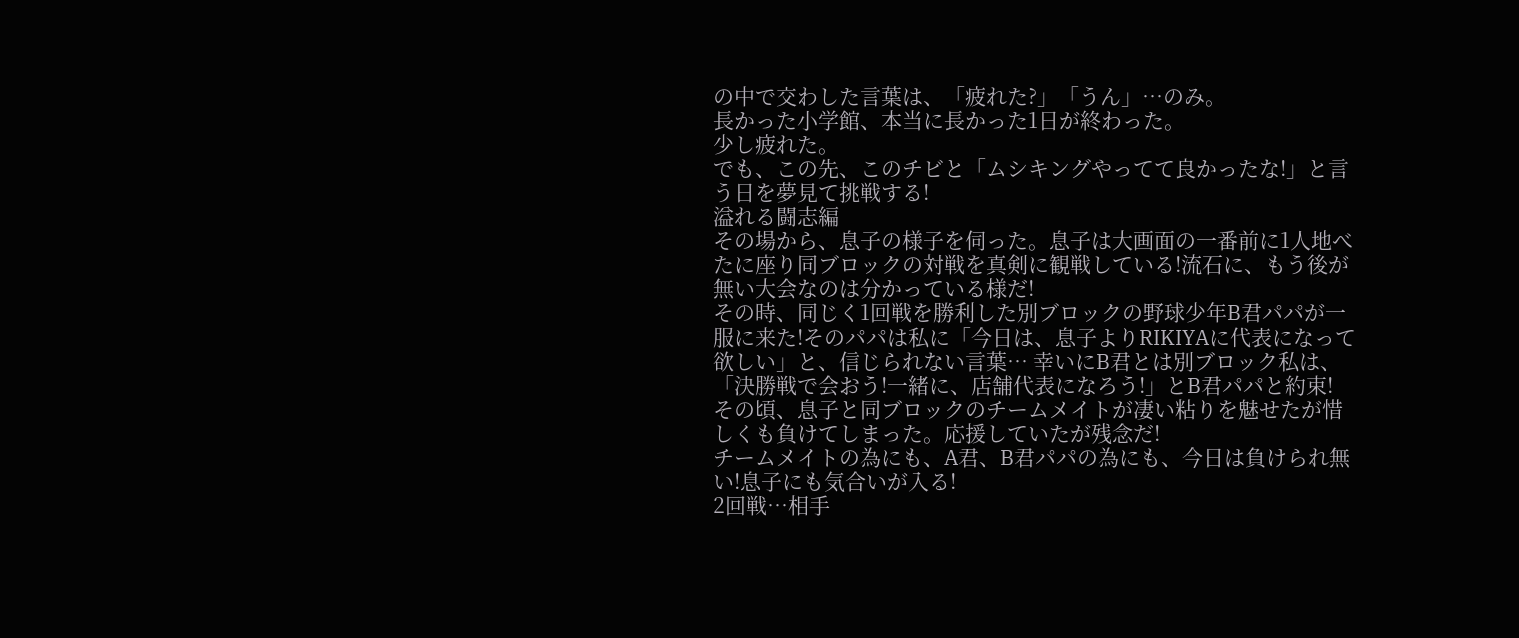の中で交わした言葉は、「疲れた?」「うん」…のみ。
長かった小学館、本当に長かった1日が終わった。
少し疲れた。
でも、この先、このチビと「ムシキングやってて良かったな!」と言う日を夢見て挑戦する!
溢れる闘志編
その場から、息子の様子を伺った。息子は大画面の一番前に1人地べたに座り同ブロックの対戦を真剣に観戦している!流石に、もう後が無い大会なのは分かっている様だ!
その時、同じく1回戦を勝利した別ブロックの野球少年B君パパが一服に来た!そのパパは私に「今日は、息子よりRIKIYAに代表になって欲しい」と、信じられない言葉… 幸いにB君とは別ブロック私は、「決勝戦で会おう!一緒に、店舗代表になろう!」とB君パパと約束!
その頃、息子と同ブロックのチームメイトが凄い粘りを魅せたが惜しくも負けてしまった。応援していたが残念だ!
チームメイトの為にも、A君、B君パパの為にも、今日は負けられ無い!息子にも気合いが入る!
2回戦…相手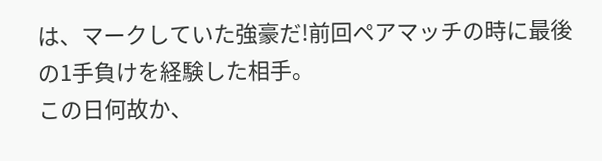は、マークしていた強豪だ!前回ペアマッチの時に最後の1手負けを経験した相手。
この日何故か、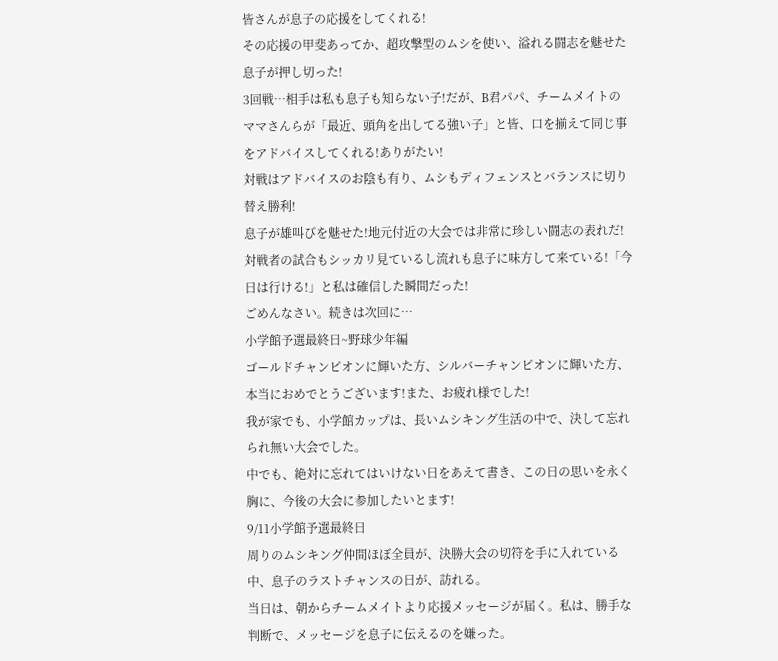皆さんが息子の応援をしてくれる!
その応援の甲斐あってか、超攻撃型のムシを使い、溢れる闘志を魅せた息子が押し切った!
3回戦…相手は私も息子も知らない子!だが、B君パパ、チームメイトのママさんらが「最近、頭角を出してる強い子」と皆、口を揃えて同じ事をアドバイスしてくれる!ありがたい!
対戦はアドバイスのお陰も有り、ムシもディフェンスとバランスに切り替え勝利!
息子が雄叫びを魅せた!地元付近の大会では非常に珍しい闘志の表れだ!対戦者の試合もシッカリ見ているし流れも息子に味方して来ている!「今日は行ける!」と私は確信した瞬間だった!
ごめんなさい。続きは次回に…
小学館予選最終日~野球少年編
ゴールドチャンピオンに輝いた方、シルバーチャンピオンに輝いた方、本当におめでとうございます!また、お疲れ様でした!
我が家でも、小学館カップは、長いムシキング生活の中で、決して忘れられ無い大会でした。
中でも、絶対に忘れてはいけない日をあえて書き、この日の思いを永く胸に、今後の大会に参加したいとます!
9/11小学館予選最終日
周りのムシキング仲間ほぼ全員が、決勝大会の切符を手に入れている中、息子のラストチャンスの日が、訪れる。
当日は、朝からチームメイトより応援メッセージが届く。私は、勝手な判断で、メッセージを息子に伝えるのを嫌った。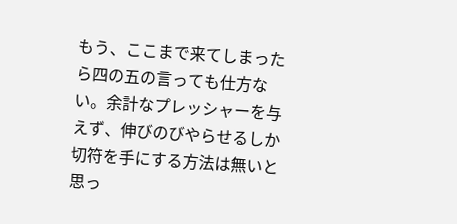もう、ここまで来てしまったら四の五の言っても仕方ない。余計なプレッシャーを与えず、伸びのびやらせるしか切符を手にする方法は無いと思っ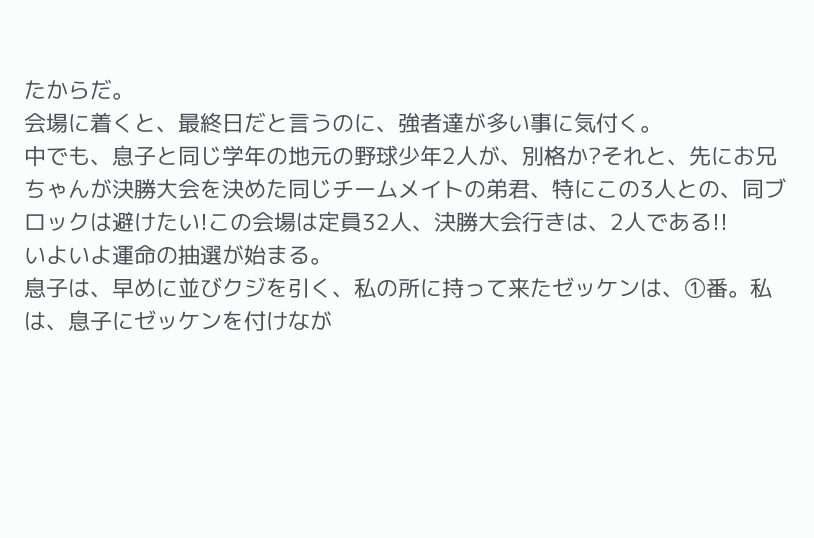たからだ。
会場に着くと、最終日だと言うのに、強者達が多い事に気付く。
中でも、息子と同じ学年の地元の野球少年2人が、別格か?それと、先にお兄ちゃんが決勝大会を決めた同じチームメイトの弟君、特にこの3人との、同ブロックは避けたい!この会場は定員32人、決勝大会行きは、2人である!!
いよいよ運命の抽選が始まる。
息子は、早めに並びクジを引く、私の所に持って来たゼッケンは、①番。私は、息子にゼッケンを付けなが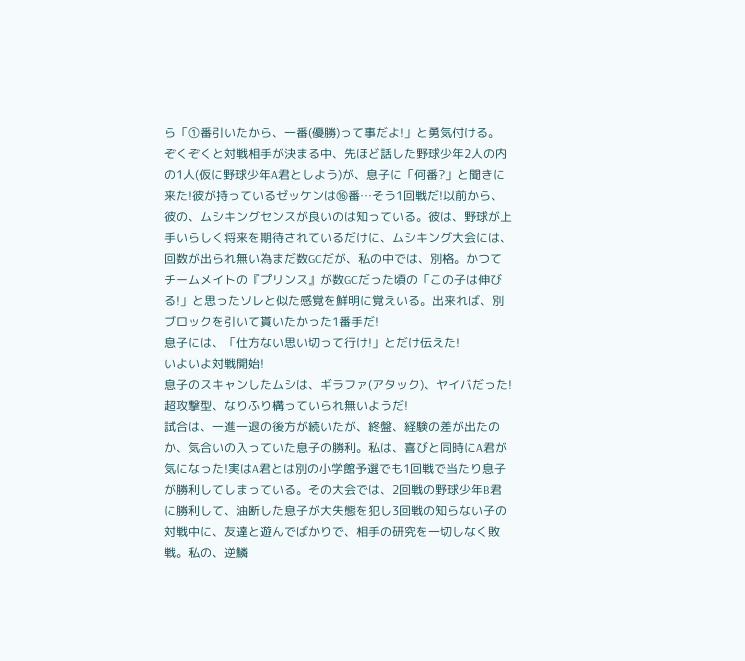ら「①番引いたから、一番(優勝)って事だよ!」と勇気付ける。
ぞくぞくと対戦相手が決まる中、先ほど話した野球少年2人の内の1人(仮に野球少年A君としよう)が、息子に「何番?」と聞きに来た!彼が持っているゼッケンは⑯番…そう1回戦だ!以前から、彼の、ムシキングセンスが良いのは知っている。彼は、野球が上手いらしく将来を期待されているだけに、ムシキング大会には、回数が出られ無い為まだ数GCだが、私の中では、別格。かつてチームメイトの『プリンス』が数GCだった頃の「この子は伸びる!」と思ったソレと似た感覚を鮮明に覚えいる。出来れば、別ブロックを引いて貰いたかった1番手だ!
息子には、「仕方ない思い切って行け!」とだけ伝えた!
いよいよ対戦開始!
息子のスキャンしたムシは、ギラファ(アタック)、ヤイバだった! 超攻撃型、なりふり構っていられ無いようだ!
試合は、一進一退の後方が続いたが、終盤、経験の差が出たのか、気合いの入っていた息子の勝利。私は、喜びと同時にA君が気になった!実はA君とは別の小学館予選でも1回戦で当たり息子が勝利してしまっている。その大会では、2回戦の野球少年B君に勝利して、油断した息子が大失態を犯し3回戦の知らない子の対戦中に、友達と遊んでばかりで、相手の研究を一切しなく敗戦。私の、逆鱗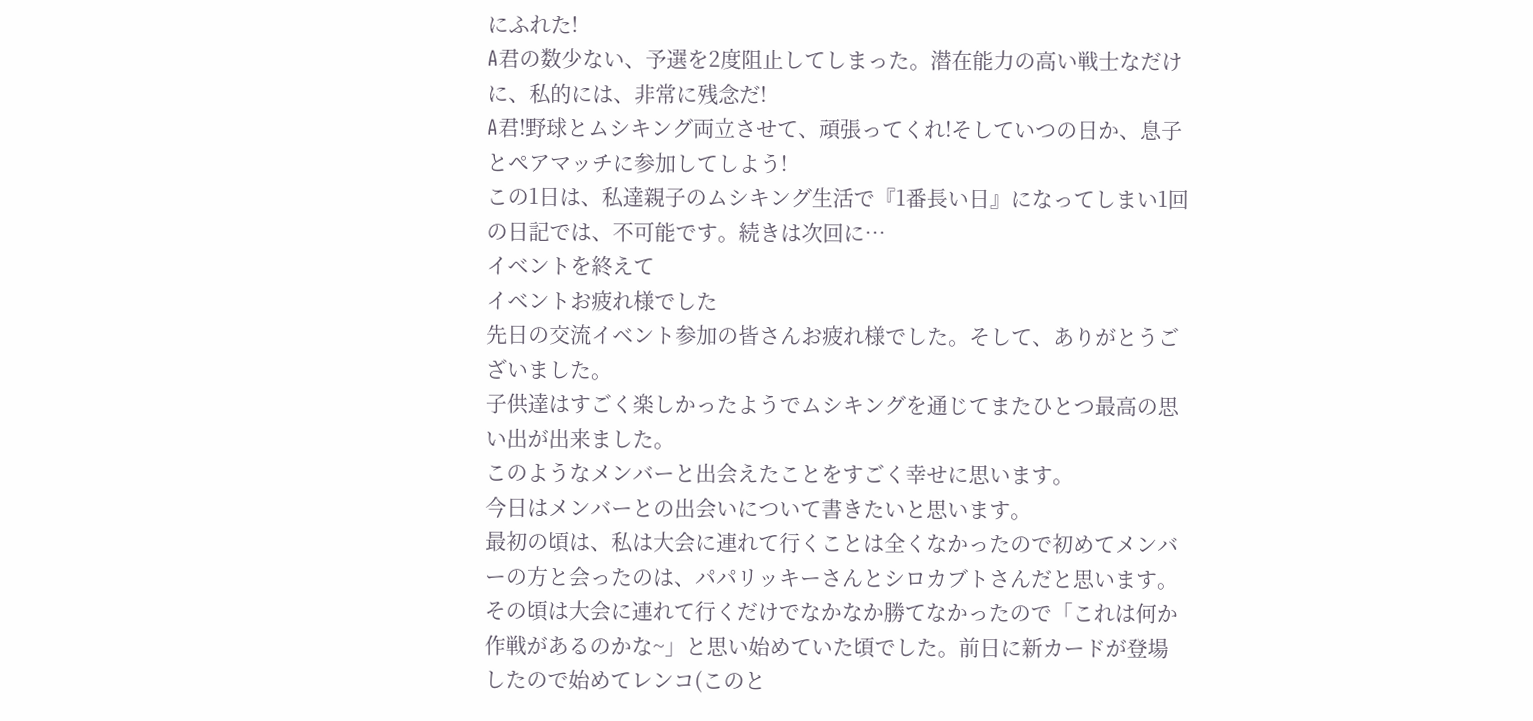にふれた!
A君の数少ない、予選を2度阻止してしまった。潜在能力の高い戦士なだけに、私的には、非常に残念だ!
A君!野球とムシキング両立させて、頑張ってくれ!そしていつの日か、息子とペアマッチに参加してしよう!
この1日は、私達親子のムシキング生活で『1番長い日』になってしまい1回の日記では、不可能です。続きは次回に…
イベントを終えて
イベントお疲れ様でした
先日の交流イベント参加の皆さんお疲れ様でした。そして、ありがとうございました。
子供達はすごく楽しかったようでムシキングを通じてまたひとつ最高の思い出が出来ました。
このようなメンバーと出会えたことをすごく幸せに思います。
今日はメンバーとの出会いについて書きたいと思います。
最初の頃は、私は大会に連れて行くことは全くなかったので初めてメンバーの方と会ったのは、パパリッキーさんとシロカブトさんだと思います。その頃は大会に連れて行くだけでなかなか勝てなかったので「これは何か作戦があるのかな~」と思い始めていた頃でした。前日に新カードが登場したので始めてレンコ(このと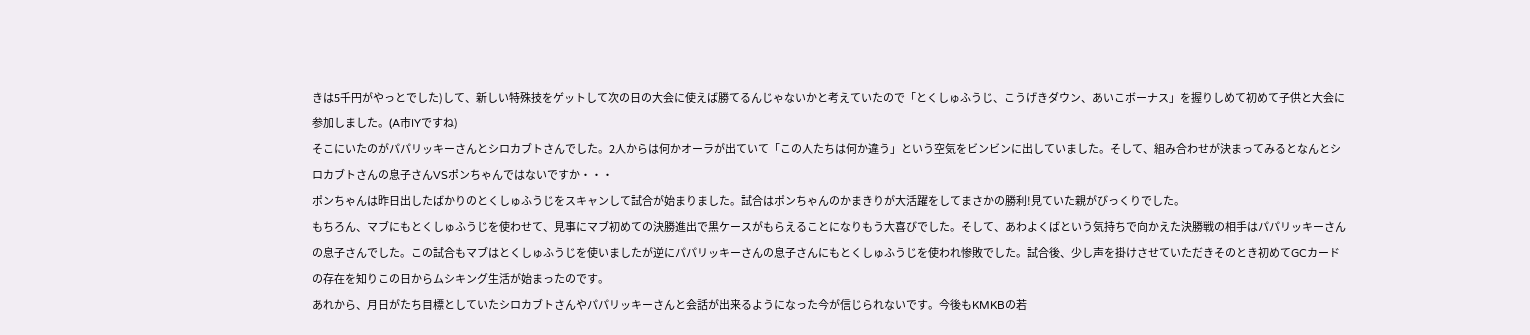きは5千円がやっとでした)して、新しい特殊技をゲットして次の日の大会に使えば勝てるんじゃないかと考えていたので「とくしゅふうじ、こうげきダウン、あいこボーナス」を握りしめて初めて子供と大会に参加しました。(A市IYですね)
そこにいたのがパパリッキーさんとシロカブトさんでした。2人からは何かオーラが出ていて「この人たちは何か違う」という空気をビンビンに出していました。そして、組み合わせが決まってみるとなんとシロカブトさんの息子さんVSポンちゃんではないですか・・・
ポンちゃんは昨日出したばかりのとくしゅふうじをスキャンして試合が始まりました。試合はポンちゃんのかまきりが大活躍をしてまさかの勝利!見ていた親がびっくりでした。
もちろん、マブにもとくしゅふうじを使わせて、見事にマブ初めての決勝進出で黒ケースがもらえることになりもう大喜びでした。そして、あわよくばという気持ちで向かえた決勝戦の相手はパパリッキーさんの息子さんでした。この試合もマブはとくしゅふうじを使いましたが逆にパパリッキーさんの息子さんにもとくしゅふうじを使われ惨敗でした。試合後、少し声を掛けさせていただきそのとき初めてGCカードの存在を知りこの日からムシキング生活が始まったのです。
あれから、月日がたち目標としていたシロカブトさんやパパリッキーさんと会話が出来るようになった今が信じられないです。今後もKMKBの若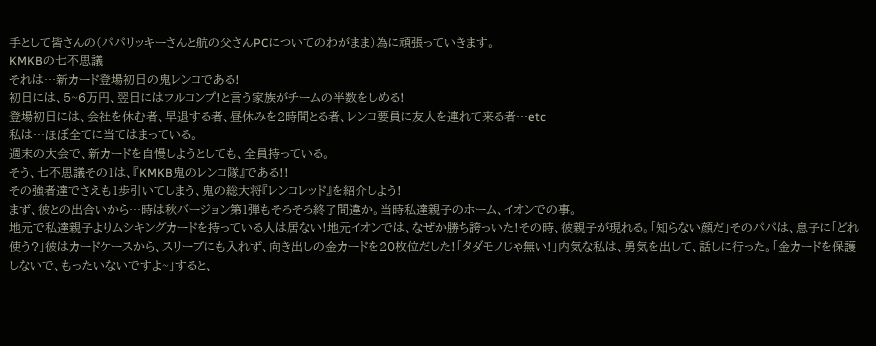手として皆さんの(パパリッキーさんと航の父さんPCについてのわがまま)為に頑張っていきます。
KMKBの七不思議
それは…新カード登場初日の鬼レンコである!
初日には、5~6万円、翌日にはフルコンプ!と言う家族がチームの半数をしめる!
登場初日には、会社を休む者、早退する者、昼休みを2時間とる者、レンコ要員に友人を連れて来る者…etc
私は…ほぼ全てに当てはまっている。
週末の大会で、新カードを自慢しようとしても、全員持っている。
そう、七不思議その1は、『KMKB鬼のレンコ隊』である!!
その強者達でさえも1歩引いてしまう、鬼の総大将『レンコレッド』を紹介しよう!
まず、彼との出合いから…時は秋バージョン第1弾もそろそろ終了間違か。当時私達親子のホーム、イオンでの事。
地元で私達親子よりムシキングカードを持っている人は居ない!地元イオンでは、なぜか勝ち誇っいた!その時、彼親子が現れる。「知らない顔だ」そのパパは、息子に「どれ使う?」彼はカードケースから、スリーブにも入れず、向き出しの金カードを20枚位だした!「タダモノじゃ無い!」内気な私は、勇気を出して、話しに行った。「金カードを保護しないで、もったいないですよ~」すると、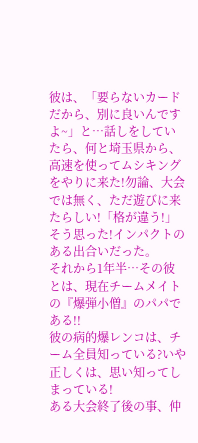彼は、「要らないカードだから、別に良いんですよ~」と…話しをしていたら、何と埼玉県から、高速を使ってムシキングをやりに来た!勿論、大会では無く、ただ遊びに来たらしい!「格が違う!」そう思った!インパクトのある出合いだった。
それから1年半…その彼とは、現在チームメイトの『爆弾小僧』のパパである!!
彼の病的爆レンコは、チーム全員知っている?いや正しくは、思い知ってしまっている!
ある大会終了後の事、仲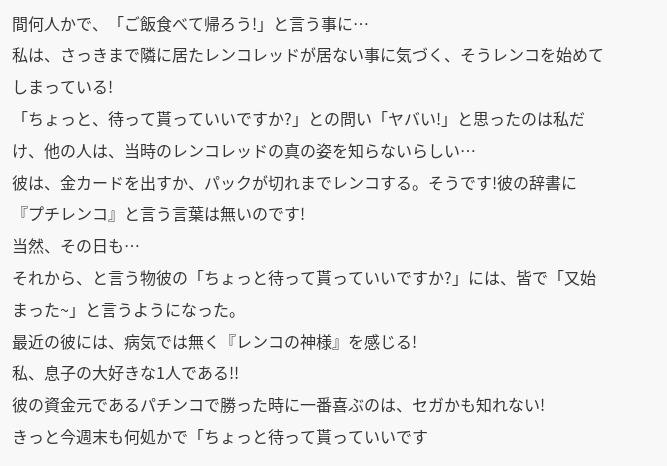間何人かで、「ご飯食べて帰ろう!」と言う事に…
私は、さっきまで隣に居たレンコレッドが居ない事に気づく、そうレンコを始めてしまっている!
「ちょっと、待って貰っていいですか?」との問い「ヤバい!」と思ったのは私だけ、他の人は、当時のレンコレッドの真の姿を知らないらしい…
彼は、金カードを出すか、パックが切れまでレンコする。そうです!彼の辞書に『プチレンコ』と言う言葉は無いのです!
当然、その日も…
それから、と言う物彼の「ちょっと待って貰っていいですか?」には、皆で「又始まった~」と言うようになった。
最近の彼には、病気では無く『レンコの神様』を感じる!
私、息子の大好きな1人である!!
彼の資金元であるパチンコで勝った時に一番喜ぶのは、セガかも知れない!
きっと今週末も何処かで「ちょっと待って貰っていいです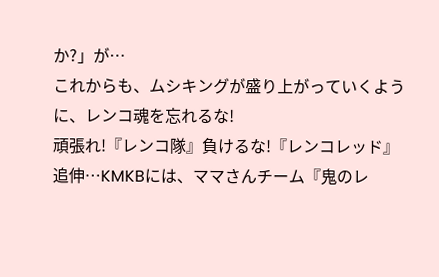か?」が…
これからも、ムシキングが盛り上がっていくように、レンコ魂を忘れるな!
頑張れ!『レンコ隊』負けるな!『レンコレッド』
追伸…KMKBには、ママさんチーム『鬼のレ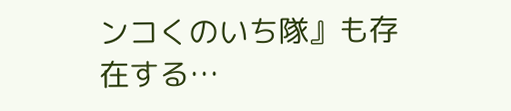ンコくのいち隊』も存在する…